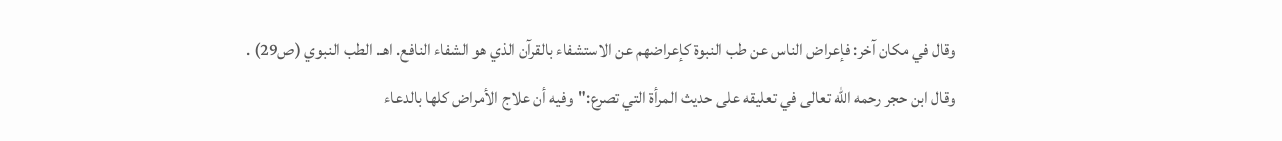وقال في مكان آخر: فإعراض الناس عن طب النبوة كإعراضهم عن الاستشفاء بالقرآن الذي هو الشفاء النافع. اهـ. الطب النبوي (ص29) .
وقال ابن حجر رحمه الله تعالى في تعليقه على حديث المرأة التي تصرع:"وفيه أن علاج الأمراض كلها بالدعاء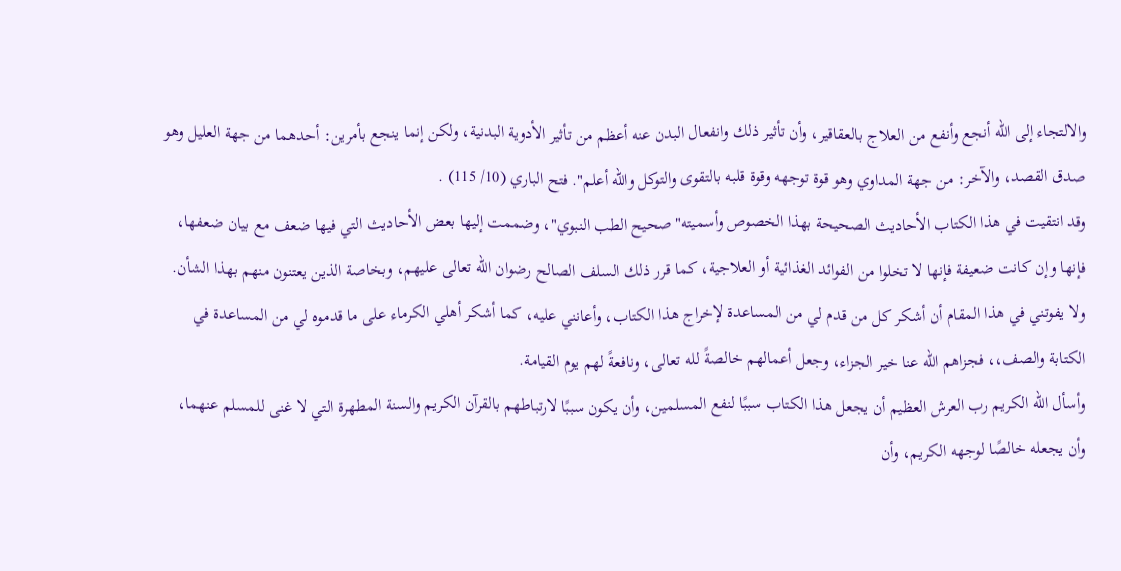والالتجاء إلى الله أنجع وأنفع من العلاج بالعقاقير، وأن تأثير ذلك وانفعال البدن عنه أعظم من تأثير الأدوية البدنية، ولكن إنما ينجع بأمرين: أحدهما من جهة العليل وهو صدق القصد، والآخر: من جهة المداوي وهو قوة توجهه وقوة قلبه بالتقوى والتوكل والله أعلم". فتح الباري (10/ 115) .
وقد انتقيت في هذا الكتاب الأحاديث الصحيحة بهذا الخصوص وأسميته"صحيح الطب النبوي"، وضممت إليها بعض الأحاديث التي فيها ضعف مع بيان ضعفها، فإنها وإن كانت ضعيفة فإنها لا تخلوا من الفوائد الغذائية أو العلاجية، كما قرر ذلك السلف الصالح رضوان الله تعالى عليهم، وبخاصة الذين يعتنون منهم بهذا الشأن.
ولا يفوتني في هذا المقام أن أشكر كل من قدم لي من المساعدة لإخراج هذا الكتاب، وأعانني عليه، كما أشكر أهلي الكرماء على ما قدموه لي من المساعدة في الكتابة والصف،، فجزاهم الله عنا خير الجزاء، وجعل أعمالهم خالصةً لله تعالى، ونافعةً لهم يوم القيامة.
وأسأل الله الكريم رب العرش العظيم أن يجعل هذا الكتاب سببًا لنفع المسلمين، وأن يكون سببًا لارتباطهم بالقرآن الكريم والسنة المطهرة التي لا غنى للمسلم عنهما، وأن يجعله خالصًا لوجهه الكريم، وأن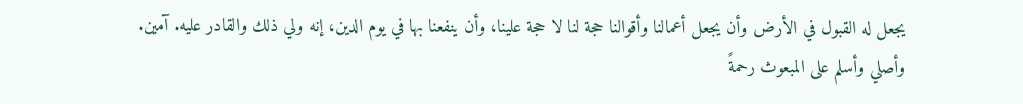يجعل له القبول في الأرض وأن يجعل أعمالنا وأقوالنا حجة لنا لا حجة علينا، وأن ينفعنا بها في يوم الدين، إنه ولي ذلك والقادر عليه. آمين.
وأصلي وأسلم على المبعوث رحمةً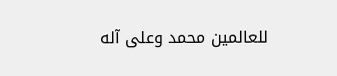للعالمين محمد وعلى آله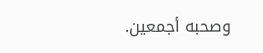وصحبه أجمعين.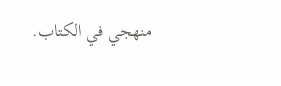منهجي في الكتاب.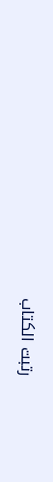رتبت الكتاب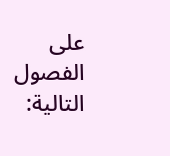على الفصول التالية: